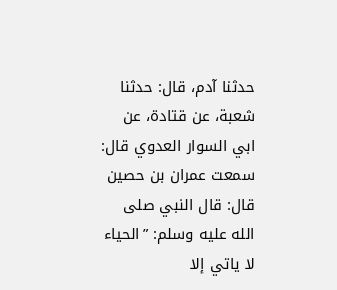حدثنا آدم، قال: حدثنا شعبة، عن قتادة، عن ابي السوار العدوي قال: سمعت عمران بن حصين قال: قال النبي صلى الله عليه وسلم: ”الحياء لا ياتي إلا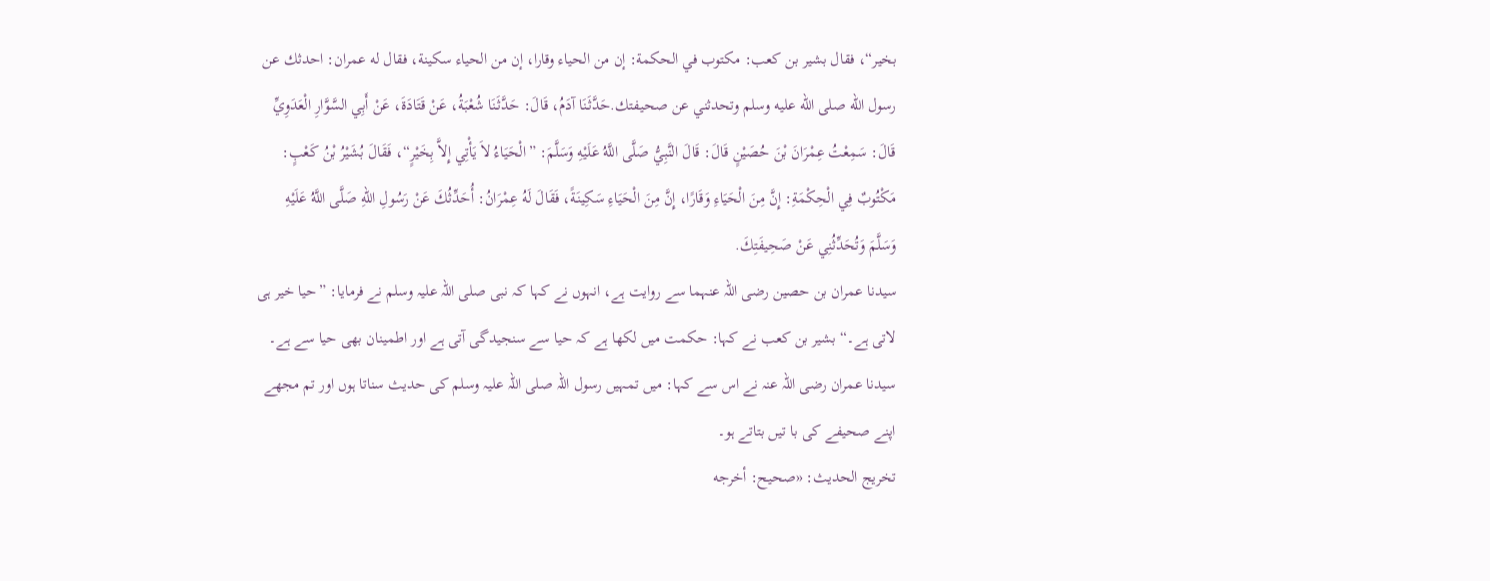بخير“، فقال بشير بن كعب: مكتوب في الحكمة: إن من الحياء وقارا، إن من الحياء سكينة، فقال له عمران: احدثك عن رسول الله صلى الله عليه وسلم وتحدثني عن صحيفتك.حَدَّثَنَا آدَمُ، قَالَ: حَدَّثَنَا شُعْبَةُ، عَنْ قَتَادَةَ، عَنْ أَبِي السَّوَّارِ الْعَدَوِيِّ قَالَ: سَمِعْتُ عِمْرَانَ بْنَ حُصَيْنٍ قَالَ: قَالَ النَّبِيُّ صَلَّى اللَّهُ عَلَيْهِ وَسَلَّمَ: ”الْحَيَاءُ لاَ يَأْتِي إِلاَّ بِخَيْرٍ“، فَقَالَ بُشَيْرُ بْنُ كَعْبٍ: مَكْتُوبٌ فِي الْحِكْمَةِ: إِنَّ مِنَ الْحَيَاءِ وَقَارًا، إِنَّ مِنَ الْحَيَاءِ سَكِينَةً، فَقَالَ لَهُ عِمْرَانُ: أُحَدِّثُكَ عَنْ رَسُولِ اللهِ صَلَّى اللَّهُ عَلَيْهِ وَسَلَّمَ وَتُحَدِّثُنِي عَنْ صَحِيفَتِكَ.
سیدنا عمران بن حصین رضی اللہ عنہما سے روایت ہے، انہوں نے کہا کہ نبی صلی اللہ علیہ وسلم نے فرمایا: ”حیا خیر ہی لاتی ہے۔“ بشیر بن کعب نے کہا: حکمت میں لکھا ہے کہ حیا سے سنجیدگی آتی ہے اور اطمینان بھی حیا سے ہے۔ سیدنا عمران رضی اللہ عنہ نے اس سے کہا: میں تمہیں رسول اللہ صلی اللہ علیہ وسلم کی حدیث سناتا ہوں اور تم مجھے اپنے صحیفے کی با تیں بتاتے ہو۔
تخریج الحدیث: «صحيح: أخرجه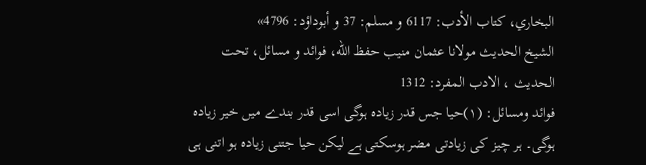البخاري، كتاب الأدب: 6117 و مسلم: 37 و أبوداؤد: 4796»
الشيخ الحديث مولانا عثمان منيب حفظ الله، فوائد و مسائل، تحت الحديث ، الادب المفرد: 1312
فوائد ومسائل: (۱)حیا جس قدر زیادہ ہوگی اسی قدر بندے میں خیر زیادہ ہوگی۔ ہر چیز کی زیادتی مضر ہوسکتی ہے لیکن حیا جتنی زیادہ ہو اتنی ہی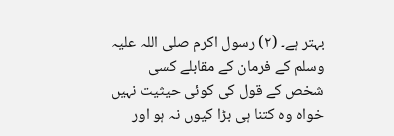بہتر ہے۔ (۲) رسول اکرم صلی اللہ علیہ وسلم کے فرمان کے مقابلے کسی شخص کے قول کی کوئی حیثیت نہیں خواہ وہ کتنا ہی بڑا کیوں نہ ہو اور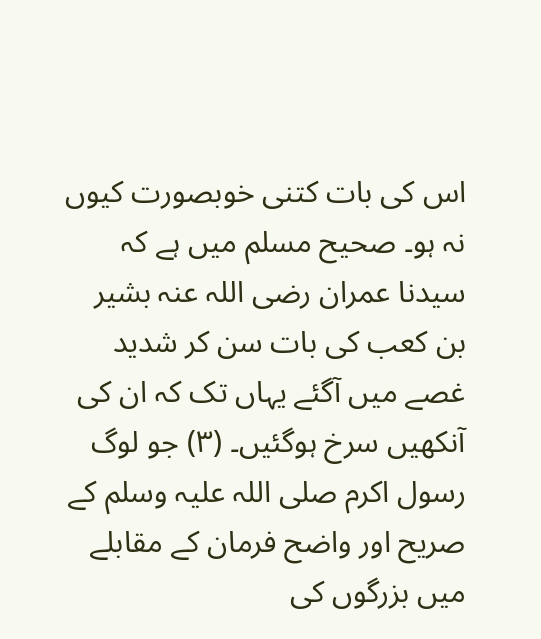اس کی بات کتنی خوبصورت کیوں نہ ہو۔ صحیح مسلم میں ہے کہ سیدنا عمران رضی اللہ عنہ بشیر بن کعب کی بات سن کر شدید غصے میں آگئے یہاں تک کہ ان کی آنکھیں سرخ ہوگئیں۔ (۳) جو لوگ رسول اکرم صلی اللہ علیہ وسلم کے صریح اور واضح فرمان کے مقابلے میں بزرگوں کی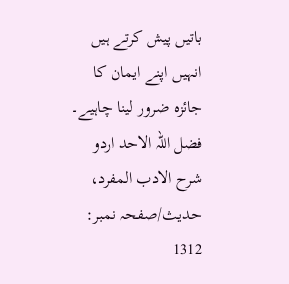باتیں پیش کرتے ہیں انہیں اپنے ایمان کا جائزہ ضرور لینا چاہیے۔
فضل اللہ الاحد اردو شرح الادب المفرد، حدیث/صفحہ نمبر: 1312